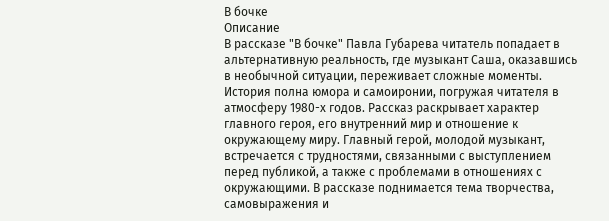В бочке
Описание
В рассказе "В бочке" Павла Губарева читатель попадает в альтернативную реальность, где музыкант Саша, оказавшись в необычной ситуации, переживает сложные моменты. История полна юмора и самоиронии, погружая читателя в атмосферу 1980-х годов. Рассказ раскрывает характер главного героя, его внутренний мир и отношение к окружающему миру. Главный герой, молодой музыкант, встречается с трудностями, связанными с выступлением перед публикой, а также с проблемами в отношениях с окружающими. В рассказе поднимается тема творчества, самовыражения и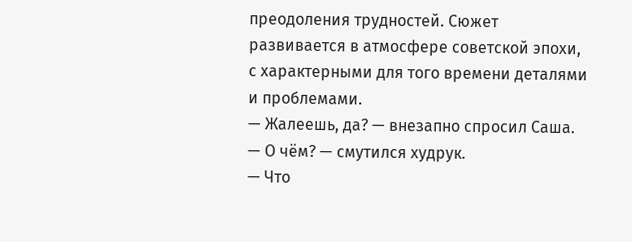преодоления трудностей. Сюжет развивается в атмосфере советской эпохи, с характерными для того времени деталями и проблемами.
— Жалеешь, да? — внезапно спросил Саша.
— О чём? — смутился худрук.
— Что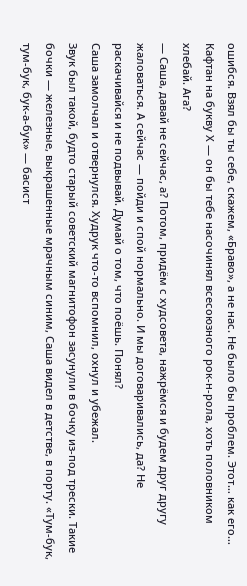ошибся. Взял бы ты себе, скажем, «Браво», а не нас. Не было бы проблем. Этот… как его… Кафтан на букву Х — он бы тебе насочинял всесоюзного рок-н-рола, хоть половником хлебай. Ага?
— Саша, давай не сейчас, а? Потом, придём с худсовета, нажрёмся и будем друг другу жаловаться. А сейчас — пойди и спой нормально. И мы договаривались, да? Не раскачивайся и не подвывай. Думай о том, что поёшь. Понял?
Саша замолчал и отвернулся. Худрук что-то вспомнил, охнул и убежал.
Звук был такой, будто старый советский магнитофон засунули в бочку из-под трески. Такие бочки — железные, выкрашенные мрачным синим, Саша видел в детстве, в порту. «Тум-бук, тум-бук, бук-а-бук» — басист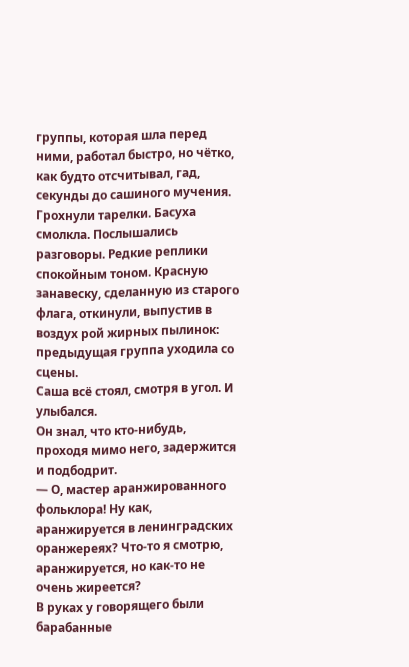группы, которая шла перед ними, работал быстро, но чётко, как будто отсчитывал, гад, секунды до сашиного мучения.
Грохнули тарелки. Басуха смолкла. Послышались разговоры. Редкие реплики спокойным тоном. Красную занавеску, сделанную из старого флага, откинули, выпустив в воздух рой жирных пылинок: предыдущая группа уходила со сцены.
Саша всё стоял, смотря в угол. И улыбался.
Он знал, что кто-нибудь, проходя мимо него, задержится и подбодрит.
— О, мастер аранжированного фольклора! Ну как, аранжируется в ленинградских оранжереях? Что-то я смотрю, аранжируется, но как-то не очень жиреется?
В руках у говорящего были барабанные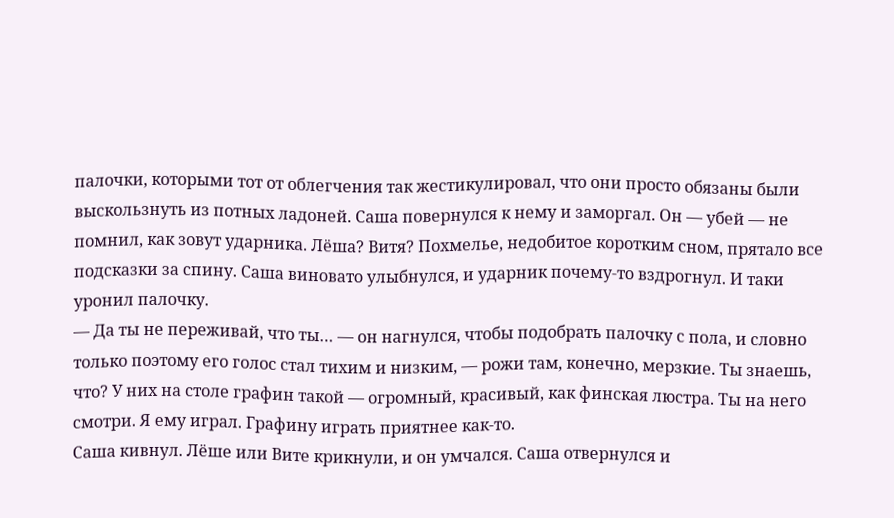палочки, которыми тот от облегчения так жестикулировал, что они просто обязаны были выскользнуть из потных ладоней. Саша повернулся к нему и заморгал. Он — убей — не помнил, как зовут ударника. Лёша? Витя? Похмелье, недобитое коротким сном, прятало все подсказки за спину. Саша виновато улыбнулся, и ударник почему-то вздрогнул. И таки уронил палочку.
— Да ты не переживай, что ты… — он нагнулся, чтобы подобрать палочку с пола, и словно только поэтому его голос стал тихим и низким, — рожи там, конечно, мерзкие. Ты знаешь, что? У них на столе графин такой — огромный, красивый, как финская люстра. Ты на него смотри. Я ему играл. Графину играть приятнее как-то.
Саша кивнул. Лёше или Вите крикнули, и он умчался. Саша отвернулся и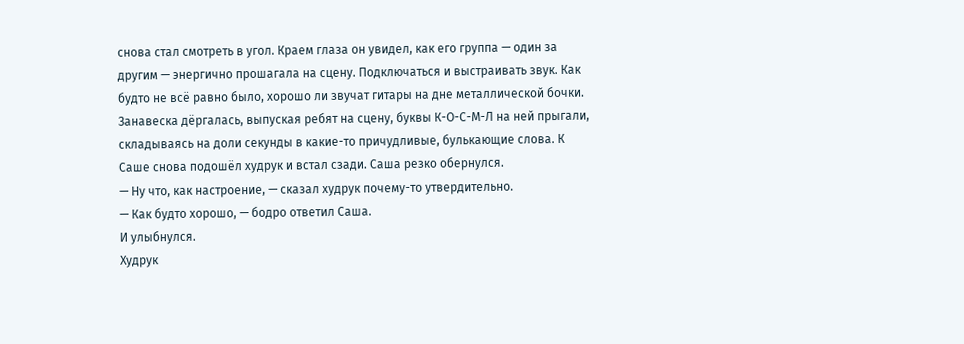снова стал смотреть в угол. Краем глаза он увидел, как его группа — один за другим — энергично прошагала на сцену. Подключаться и выстраивать звук. Как будто не всё равно было, хорошо ли звучат гитары на дне металлической бочки. Занавеска дёргалась, выпуская ребят на сцену, буквы К-О-С-М-Л на ней прыгали, складываясь на доли секунды в какие-то причудливые, булькающие слова. К Саше снова подошёл худрук и встал сзади. Саша резко обернулся.
— Ну что, как настроение, — сказал худрук почему-то утвердительно.
— Как будто хорошо, — бодро ответил Саша.
И улыбнулся.
Худрук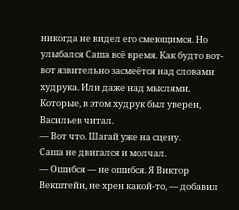никогда не видел его смеющимся. Но улыбался Саша всё время. Как будто вот-вот язвительно засмеётся над словами худрука. Или даже над мыслями. Которые, в этом худрук был уверен, Васильев читал.
— Вот что. Шагай уже на сцену.
Саша не двигался и молчал.
— Ошибся — не ошибся. Я Виктор Векштейн, не хрен какой-то, — добавил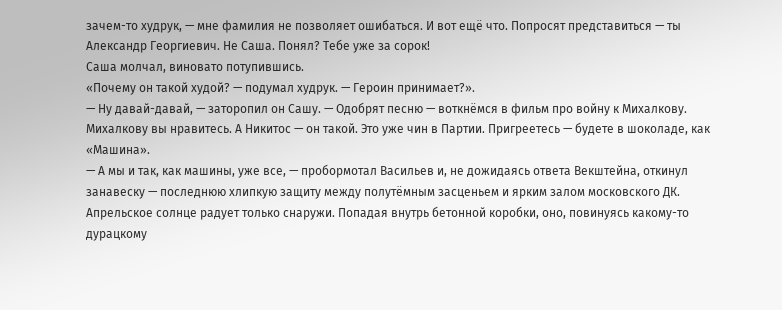зачем-то худрук, — мне фамилия не позволяет ошибаться. И вот ещё что. Попросят представиться — ты Александр Георгиевич. Не Саша. Понял? Тебе уже за сорок!
Саша молчал, виновато потупившись.
«Почему он такой худой? — подумал худрук. — Героин принимает?».
— Ну давай-давай, — заторопил он Сашу. — Одобрят песню — воткнёмся в фильм про войну к Михалкову. Михалкову вы нравитесь. А Никитос — он такой. Это уже чин в Партии. Пригреетесь — будете в шоколаде, как «Машина».
— А мы и так, как машины, уже все, — пробормотал Васильев и, не дожидаясь ответа Векштейна, откинул занавеску — последнюю хлипкую защиту между полутёмным засценьем и ярким залом московского ДК. Апрельское солнце радует только снаружи. Попадая внутрь бетонной коробки, оно, повинуясь какому-то дурацкому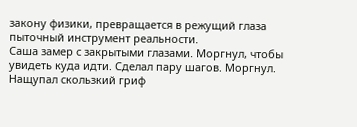закону физики, превращается в режущий глаза пыточный инструмент реальности.
Саша замер с закрытыми глазами. Моргнул, чтобы увидеть куда идти. Сделал пару шагов. Моргнул. Нащупал скользкий гриф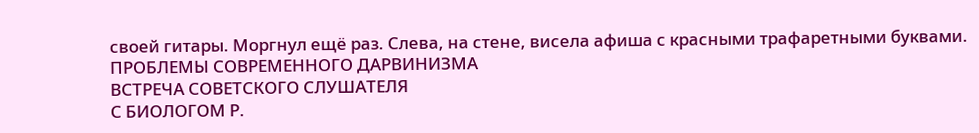своей гитары. Моргнул ещё раз. Слева, на стене, висела афиша с красными трафаретными буквами.
ПРОБЛЕМЫ СОВРЕМЕННОГО ДАРВИНИЗМА
ВСТРЕЧА СОВЕТСКОГО СЛУШАТЕЛЯ
С БИОЛОГОМ Р.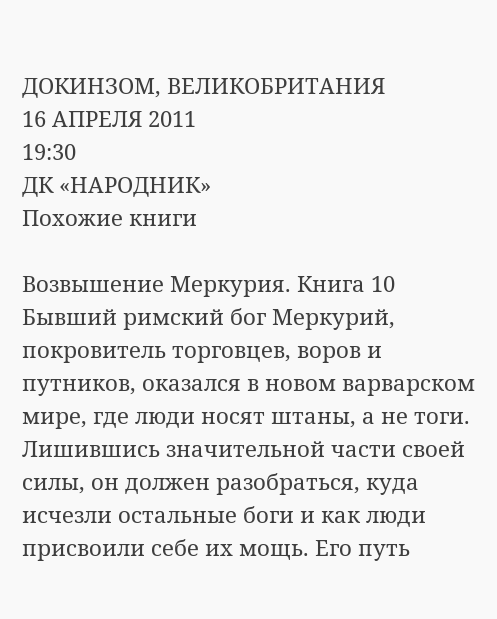ДОКИНЗОМ, ВЕЛИКОБРИТАНИЯ
16 АПРЕЛЯ 2011
19:30
ДК «НАРОДНИК»
Похожие книги

Возвышение Меркурия. Книга 10
Бывший римский бог Меркурий, покровитель торговцев, воров и путников, оказался в новом варварском мире, где люди носят штаны, а не тоги. Лишившись значительной части своей силы, он должен разобраться, куда исчезли остальные боги и как люди присвоили себе их мощь. Его путь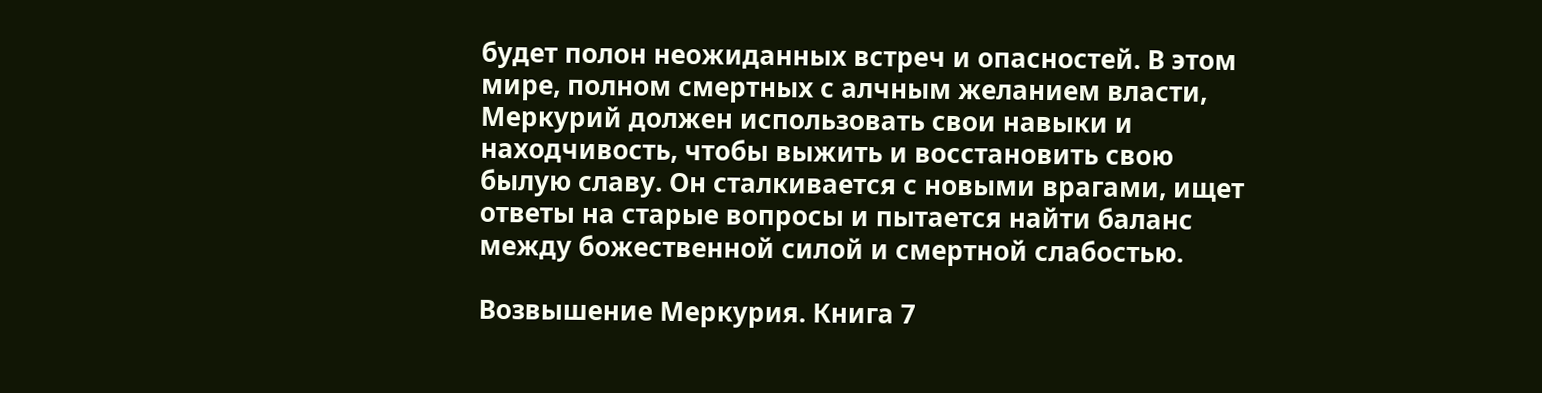будет полон неожиданных встреч и опасностей. В этом мире, полном смертных с алчным желанием власти, Меркурий должен использовать свои навыки и находчивость, чтобы выжить и восстановить свою былую славу. Он сталкивается с новыми врагами, ищет ответы на старые вопросы и пытается найти баланс между божественной силой и смертной слабостью.

Возвышение Меркурия. Книга 7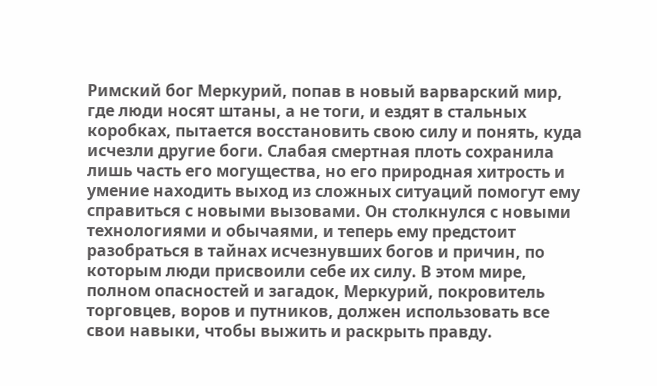Римский бог Меркурий, попав в новый варварский мир, где люди носят штаны, а не тоги, и ездят в стальных коробках, пытается восстановить свою силу и понять, куда исчезли другие боги. Слабая смертная плоть сохранила лишь часть его могущества, но его природная хитрость и умение находить выход из сложных ситуаций помогут ему справиться с новыми вызовами. Он столкнулся с новыми технологиями и обычаями, и теперь ему предстоит разобраться в тайнах исчезнувших богов и причин, по которым люди присвоили себе их силу. В этом мире, полном опасностей и загадок, Меркурий, покровитель торговцев, воров и путников, должен использовать все свои навыки, чтобы выжить и раскрыть правду.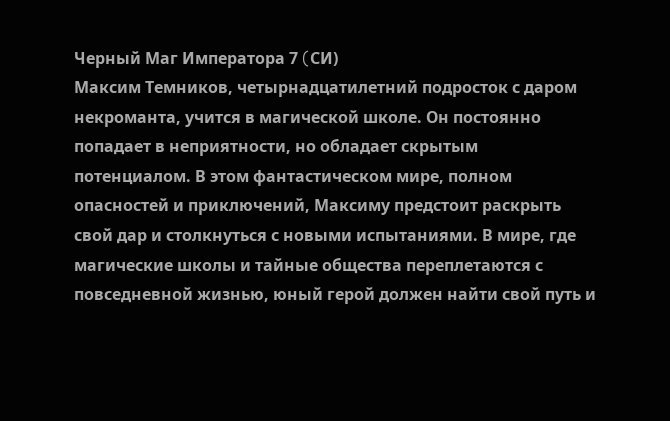Черный Маг Императора 7 (CИ)
Максим Темников, четырнадцатилетний подросток с даром некроманта, учится в магической школе. Он постоянно попадает в неприятности, но обладает скрытым потенциалом. В этом фантастическом мире, полном опасностей и приключений, Максиму предстоит раскрыть свой дар и столкнуться с новыми испытаниями. В мире, где магические школы и тайные общества переплетаются с повседневной жизнью, юный герой должен найти свой путь и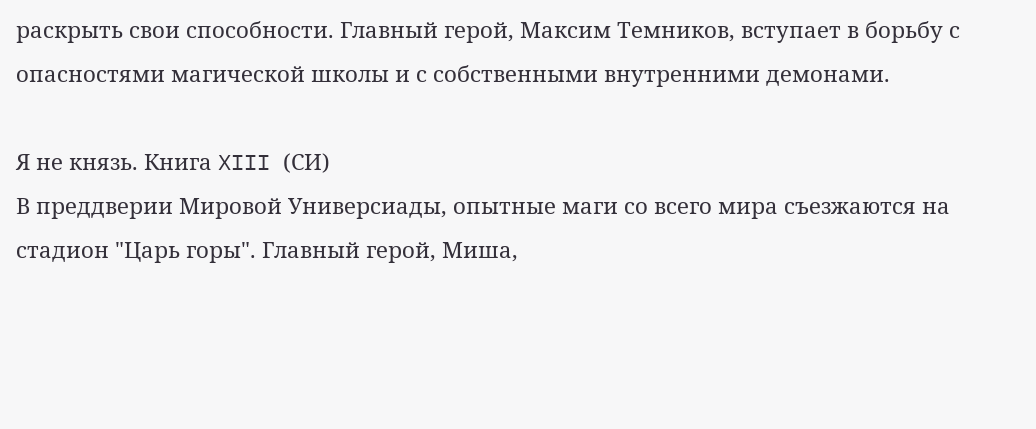раскрыть свои способности. Главный герой, Максим Темников, вступает в борьбу с опасностями магической школы и с собственными внутренними демонами.

Я не князь. Книга XIII (СИ)
В преддверии Мировой Универсиады, опытные маги со всего мира съезжаются на стадион "Царь горы". Главный герой, Миша,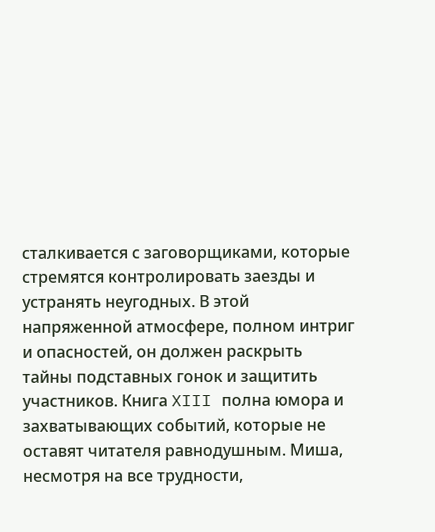сталкивается с заговорщиками, которые стремятся контролировать заезды и устранять неугодных. В этой напряженной атмосфере, полном интриг и опасностей, он должен раскрыть тайны подставных гонок и защитить участников. Книга XIII полна юмора и захватывающих событий, которые не оставят читателя равнодушным. Миша, несмотря на все трудности,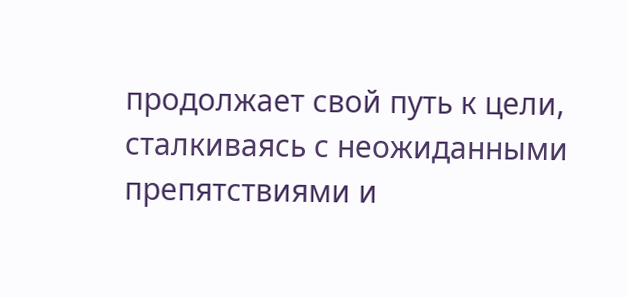продолжает свой путь к цели, сталкиваясь с неожиданными препятствиями и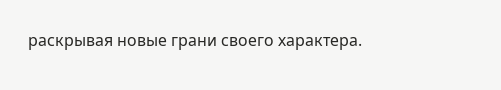раскрывая новые грани своего характера.